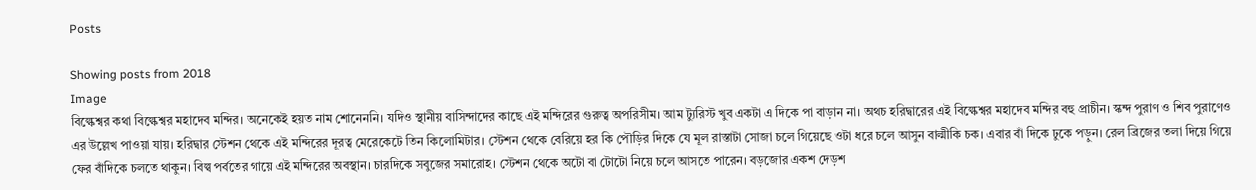Posts

Showing posts from 2018
Image
বিল্কেশ্বর কথা বিল্কেশ্বর মহাদেব মন্দির। অনেকেই হয়ত নাম শোনেননি। যদিও স্থানীয় বাসিন্দাদের কাছে এই মন্দিরের গুরুত্ব অপরিসীম। আম ট্যুরিস্ট খুব একটা এ দিকে পা বাড়ান না। অথচ হরিদ্বারের এই বিল্কেশ্বর মহাদেব মন্দির বহু প্রাচীন। স্কন্দ পুরাণ ও শিব পুরাণেও এর উল্লেখ পাওয়া যায়। হরিদ্বার স্টেশন থেকে এই মন্দিরের দূরত্ব মেরেকেটে তিন কিলোমিটার। স্টেশন থেকে বেরিয়ে হর কি পৌড়ির দিকে যে মূল রাস্তাটা সোজা চলে গিয়েছে ওটা ধরে চলে আসুন বাল্মীকি চক। এবার বাঁ দিকে ঢুকে পড়ুন। রেল ব্রিজের তলা দিয়ে গিয়ে ফের বাঁদিকে চলতে থাকুন। বিল্ব পর্বতের গায়ে এই মন্দিরের অবস্থান। চারদিকে সবুজের সমারোহ। স্টেশন থেকে অটো বা টোটো নিয়ে চলে আসতে পারেন। বড়জোর একশ দেড়শ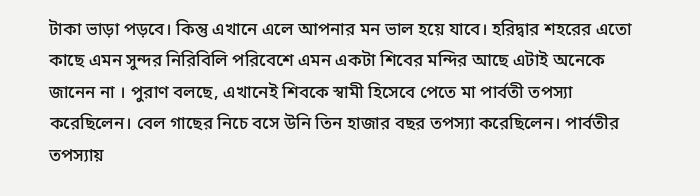টাকা ভাড়া পড়বে। কিন্তু এখানে এলে আপনার মন ভাল হয়ে যাবে। হরিদ্বার শহরের এতো কাছে এমন সুন্দর নিরিবিলি পরিবেশে এমন একটা শিবের মন্দির আছে এটাই অনেকে জানেন না । পুরাণ বলছে, এখানেই শিবকে স্বামী হিসেবে পেতে মা পার্বতী তপস্যা করেছিলেন। বেল গাছের নিচে বসে উনি তিন হাজার বছর তপস্যা করেছিলেন। পার্বতীর তপস্যায়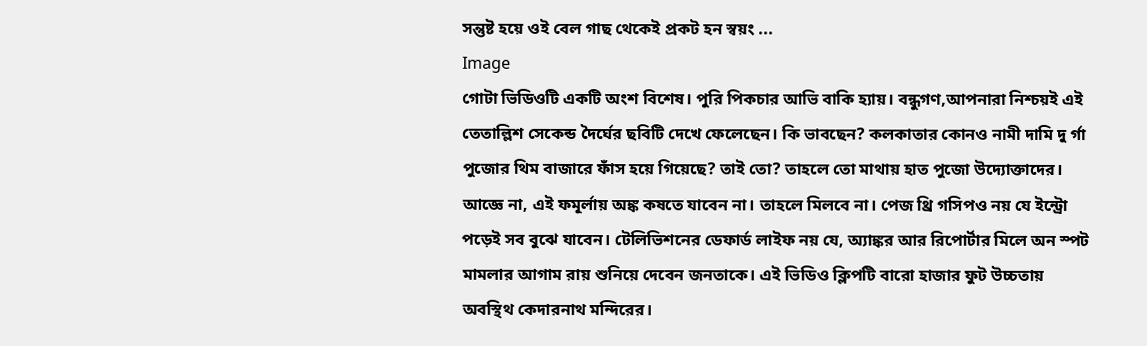সন্তুষ্ট হয়ে ওই বেল গাছ থেকেই প্রকট হন স্বয়ং ...
Image
গোটা ভিডিওটি একটি অংশ বিশেষ। পুরি পিকচার আভি বাকি হ্যায়। বন্ধুগণ,আপনারা নিশ্চয়ই এই তেতাল্লিশ সেকেন্ড দৈর্ঘের ছবিটি দেখে ফেলেছেন। কি ভাবছেন? কলকাতার কোনও নামী দামি দু র্গা  পুজোর থিম বাজারে ফাঁস হয়ে গিয়েছে? তাই তো? তাহলে তো মাথায় হাত পুজো উদ্যোক্তাদের। আজ্ঞে না, এই ফমূর্লায় অঙ্ক কষতে যাবেন না। তাহলে মিলবে না। পেজ থ্রি গসিপও নয় যে ইন্ট্রো পড়েই সব বুঝে যাবেন। টেলিভিশনের ডেফার্ড লাইফ নয় যে, অ্যাঙ্কর আর রিপোর্টার মিলে অন স্পট মামলার আগাম রায় শুনিয়ে দেবেন জনতাকে। এই ভিডিও ক্লিপটি বারো হাজার ফুট উচ্চতায় অবস্থিথ কেদারনাথ মন্দিরের।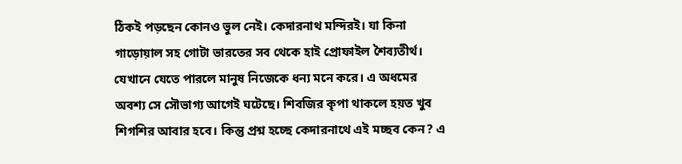ঠিকই পড়ছেন কোনও ভুল নেই। কেদারনাথ মন্দিরই। যা কিনা গাড়োয়াল সহ গোটা ভারতের সব থেকে হাই প্রোফাইল শৈব্যতীর্থ। যেখানে যেতে পারলে মানুষ নিজেকে ধন্য মনে করে। এ অধমের অবশ্য সে সৌভাগ্য আগেই ঘটেছে। শিবজির কৃপা থাকলে হয়ত খুব শিগশির আবার হবে। কিন্তু প্রশ্ন হচ্ছে কেদারনাথে এই মচ্ছব কেন? এ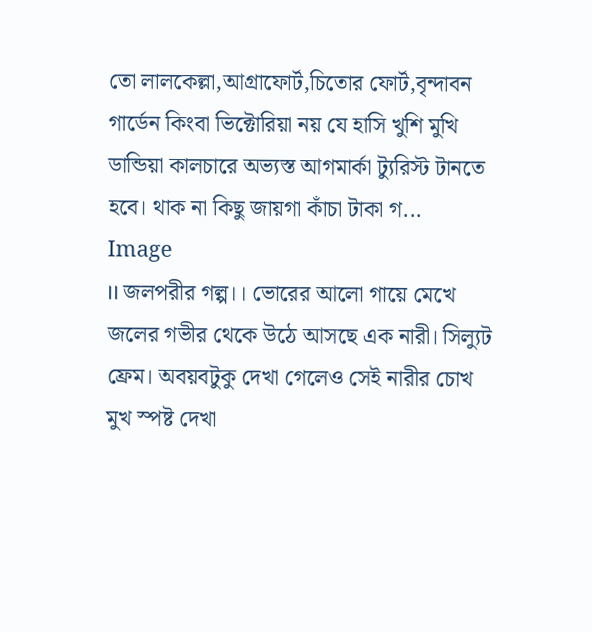তো লালকেল্লা,আগ্রাফোর্ট,চিতোর ফোর্ট,বৃন্দাবন গার্ডেন কিংবা ভিক্টোরিয়া নয় যে হাসি খুশি মুখি ডান্ডিয়া কালচারে অভ্যস্ত আগমার্কা ট্যুরিস্ট টানতে হবে। থাক না কিছু জায়গা কাঁচা টাকা গ...
Image
।। জলপরীর গল্প।। ভোরের আলো গায়ে মেখে জলের গভীর থেকে উঠে আসছে এক নারী। সিল্যুট ফ্রেম। অবয়বটুকু দেখা গেলেও সেই নারীর চোখ মুখ স্পষ্ট দেখা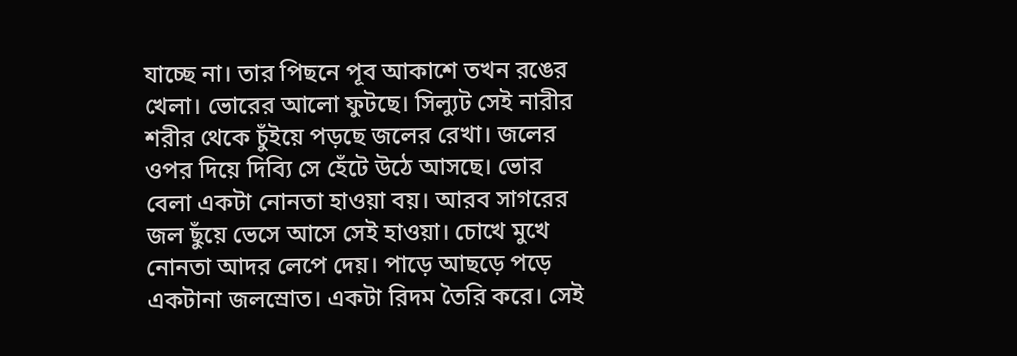যাচ্ছে না। তার পিছনে পূব আকাশে তখন রঙের খেলা। ভোরের আলো ফুটছে। সিল্যুট সেই নারীর শরীর থেকে চুঁইয়ে পড়ছে জলের রেখা। জলের ওপর দিয়ে দিব্যি সে হেঁটে উঠে আসছে। ভোর বেলা একটা নোনতা হাওয়া বয়। আরব সাগরের জল ছুঁয়ে ভেসে আসে সেই হাওয়া। চোখে মুখে নোনতা আদর লেপে দেয়। পাড়ে আছড়ে পড়ে একটানা জলস্রোত। একটা রিদম তৈরি করে। সেই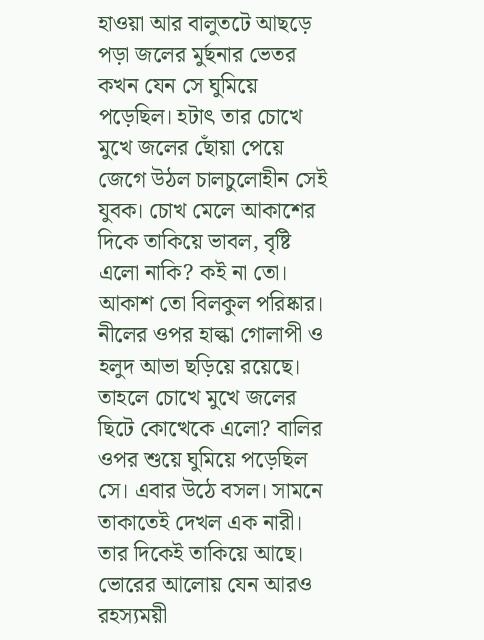হাওয়া আর বালুতটে আছড়ে পড়া জলের মুর্ছনার ভেতর কখন যেন সে ঘুমিয়ে পড়েছিল। হটাৎ তার চোখে মুখে জলের ছোঁয়া পেয়ে জেগে উঠল চালচুলোহীন সেই যুবক। চোখ মেলে আকাশের দিকে তাকিয়ে ভাবল, বৃষ্টি এলো নাকি? কই না তো। আকাশ তো বিলকুল পরিষ্কার। নীলের ওপর হাল্কা গোলাপী ও হলুদ আভা ছড়িয়ে রয়েছে। তাহলে চোখে মুখে জলের ছিটে কোত্থেকে এলো? বালির ওপর শুয়ে ঘুমিয়ে পড়েছিল সে। এবার উঠে বসল। সামনে তাকাতেই দেখল এক নারী। তার দিকেই তাকিয়ে আছে। ভোরের আলোয় যেন আরও রহস্যময়ী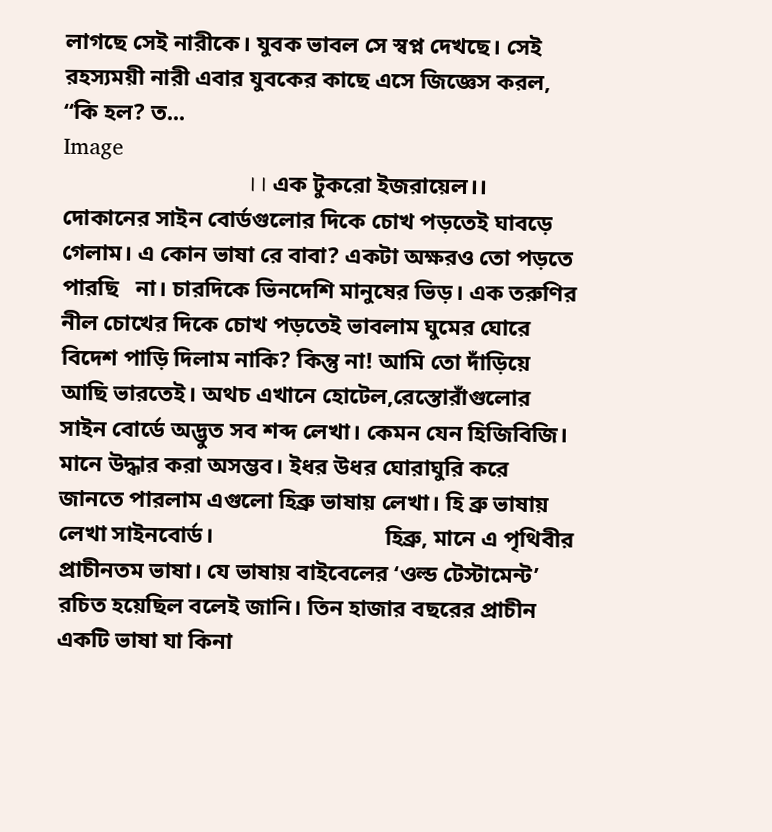লাগছে সেই নারীকে। যুবক ভাবল সে স্বপ্ন দেখছে। সেই রহস্যময়ী নারী এবার যুবকের কাছে এসে জিজ্ঞেস করল, “কি হল? ত...
Image
                                    ।। এক টুকরো ইজরায়েল।।   দোকানের সাইন বোর্ডগুলোর দিকে চোখ পড়তেই ঘাবড়ে গেলাম। এ কোন ভাষা রে বাবা? একটা অক্ষরও তো পড়তে পারছি   না। চারদিকে ভিনদেশি মানুষের ভিড়। এক তরুণির নীল চোখের দিকে চোখ পড়তেই ভাবলাম ঘুমের ঘোরে বিদেশ পাড়ি দিলাম নাকি? কিন্তু না! আমি তো দাঁড়িয়ে আছি ভারতেই। অথচ এখানে হোটেল,রেস্তোরাঁগুলোর সাইন বোর্ডে অদ্ভুত সব শব্দ লেখা। কেমন যেন হিজিবিজি। মানে উদ্ধার করা অসম্ভব। ইধর উধর ঘোরাঘুরি করে জানতে পারলাম এগুলো হিব্রু ভাষায় লেখা। হি ব্রু ভাষায় লেখা সাইনবোর্ড।                              হিব্রু, মানে এ পৃথিবীর প্রাচীনতম ভাষা। যে ভাষায় বাইবেলের ‘ওল্ড টেস্টামেন্ট’ রচিত হয়েছিল বলেই জানি। তিন হাজার বছরের প্রাচীন একটি ভাষা যা কিনা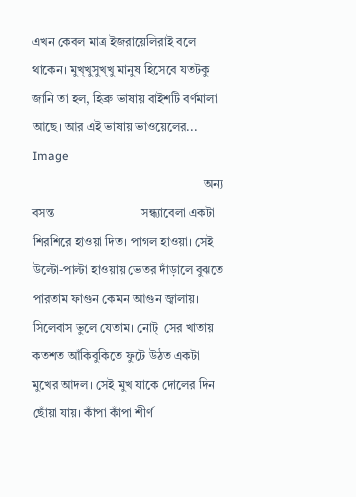এখন কেবল মাত্র ইজরায়েলিরাই বলে থাকেন। মুখ্খুসুখ্খু মানুষ হিসেবে যতটকু জানি তা হল, হিব্রু ভাষায় বাইশটি বর্ণমালা আছে। আর এই ভাষায় ভাওয়েলের...
Image
                                                       অন্য বসন্ত                            সন্ধ্যাবেলা একটা শিরশিরে হাওয়া দিত। পাগল হাওয়া। সেই উল্টো-পাল্টা হাওয়ায় ভেতর দাঁড়ালে বুঝতে পারতাম ফাগুন কেমন আগুন জ্বালায়। সিলেবাস ভুলে যেতাম। নোট্ ‌ সের খাতায় কতশত আঁকিবুকিতে ফুটে উঠত একটা মুখের আদল। সেই মুখ যাকে দোলের দিন ছোঁয়া যায়। কাঁপা কাঁপা শীর্ণ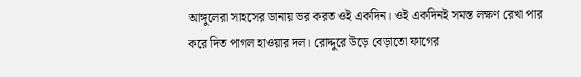আঙ্গুলেরা সাহসের ডানায় ভর করত ওই একদিন। ওই একদিনই সমস্ত লক্ষণ রেখা পার করে দিত পাগল হাওয়ার দল। রোদ্দুরে উড়ে বেড়াতো ফাগের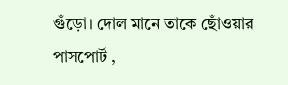গুঁড়ো। দোল মানে তাকে ছোঁওয়ার পাসপোর্ট ,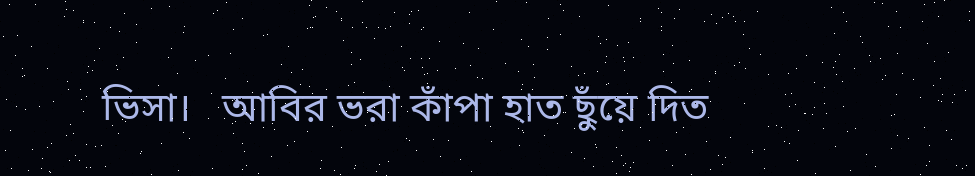ভিসা।   আবির ভরা কাঁপা হাত ছুঁয়ে দিত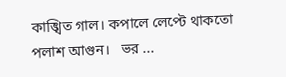কাঙ্খিত গাল। কপালে লেপ্টে থাকতো পলাশ আগুন।   ভর ...